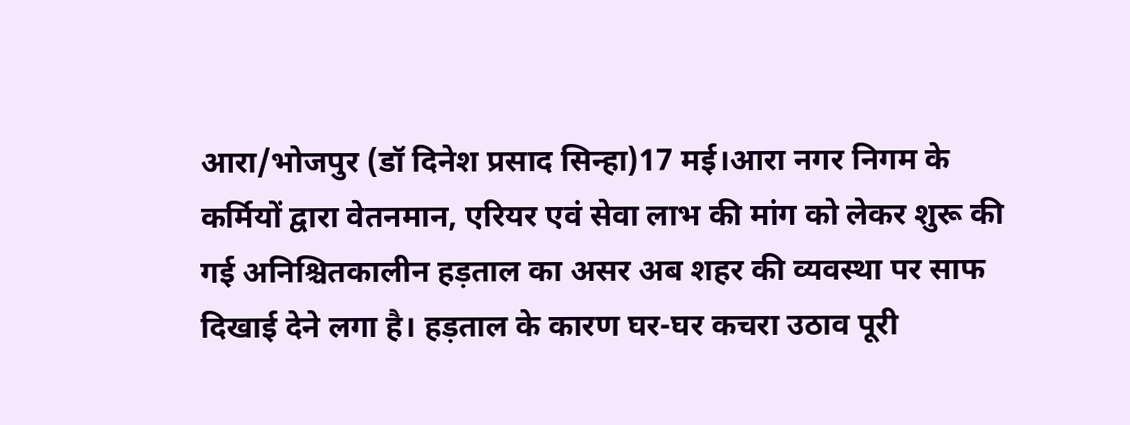आरा/भोजपुर (डॉ दिनेश प्रसाद सिन्हा)17 मई।आरा नगर निगम के कर्मियों द्वारा वेतनमान, एरियर एवं सेवा लाभ की मांग को लेकर शुरू की गई अनिश्चितकालीन हड़ताल का असर अब शहर की व्यवस्था पर साफ दिखाई देने लगा है। हड़ताल के कारण घर-घर कचरा उठाव पूरी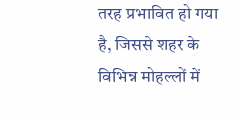तरह प्रभावित हो गया है, जिससे शहर के विभिन्न मोहल्लों में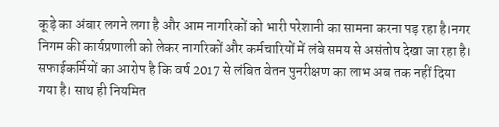कूड़े का अंबार लगने लगा है और आम नागरिकों को भारी परेशानी का सामना करना पड़ रहा है।नगर निगम की कार्यप्रणाली को लेकर नागरिकों और कर्मचारियों में लंबे समय से असंतोष देखा जा रहा है। सफाईकर्मियों का आरोप है कि वर्ष 2017 से लंबित वेतन पुनरीक्षण का लाभ अब तक नहीं दिया गया है। साथ ही नियमित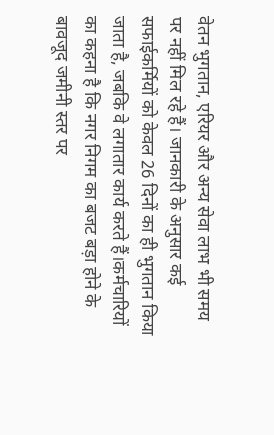वेतन भुगतान, एरियर और अन्य सेवा लाभ भी समय पर नहीं मिल रहे हैं। जानकारी के अनुसार कई सफाईकर्मियों को केवल 26 दिनों का ही भुगतान किया जाता है, जबकि वे लगातार कार्य करते हैं।कर्मचारियों का कहना है कि नगर निगम का बजट बड़ा होने के बावजूद जमीनी स्तर पर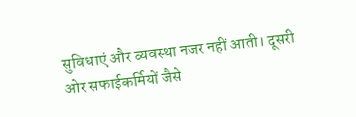सुविधाएं और व्यवस्था नजर नहीं आती। दूसरी ओर सफाईकर्मियों जैसे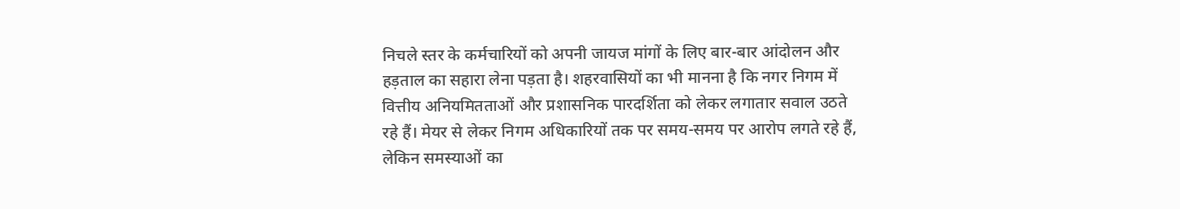निचले स्तर के कर्मचारियों को अपनी जायज मांगों के लिए बार-बार आंदोलन और हड़ताल का सहारा लेना पड़ता है। शहरवासियों का भी मानना है कि नगर निगम में वित्तीय अनियमितताओं और प्रशासनिक पारदर्शिता को लेकर लगातार सवाल उठते रहे हैं। मेयर से लेकर निगम अधिकारियों तक पर समय-समय पर आरोप लगते रहे हैं, लेकिन समस्याओं का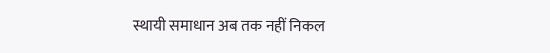स्थायी समाधान अब तक नहीं निकल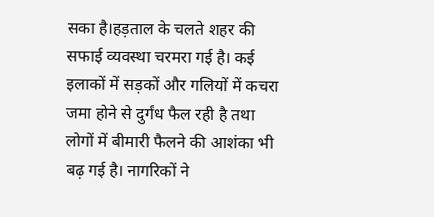सका है।हड़ताल के चलते शहर की सफाई व्यवस्था चरमरा गई है। कई इलाकों में सड़कों और गलियों में कचरा जमा होने से दुर्गंध फैल रही है तथा लोगों में बीमारी फैलने की आशंका भी बढ़ गई है। नागरिकों ने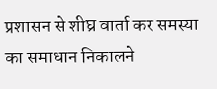प्रशासन से शीघ्र वार्ता कर समस्या का समाधान निकालने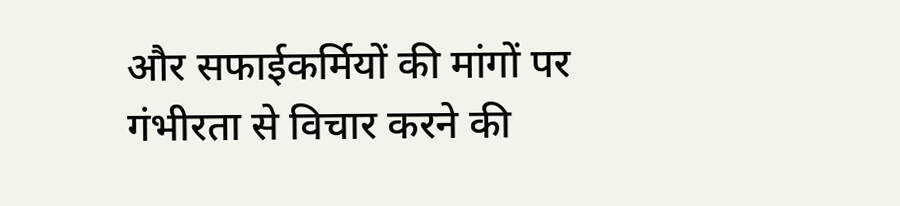और सफाईकर्मियों की मांगों पर गंभीरता से विचार करने की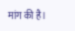मांग की है।